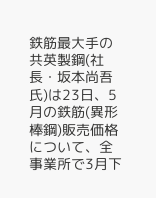鉄筋最大手の共英製鋼(社長・坂本尚吾氏)は23日、5月の鉄筋(異形棒鋼)販売価格について、全事業所で3月下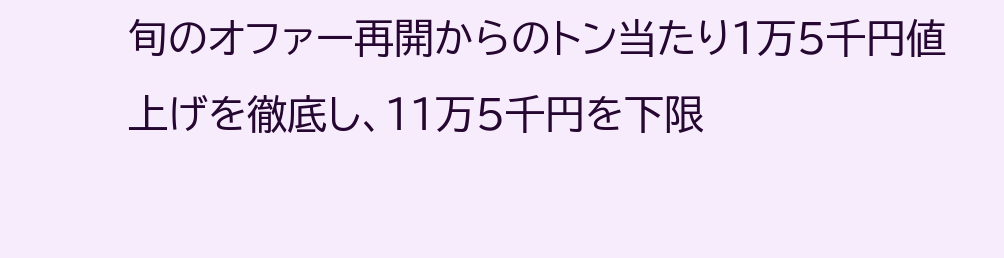旬のオファー再開からのトン当たり1万5千円値上げを徹底し、11万5千円を下限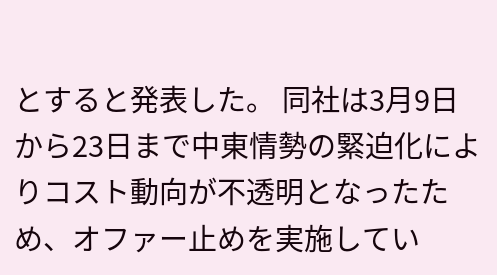とすると発表した。 同社は3月9日から23日まで中東情勢の緊迫化によりコスト動向が不透明となったため、オファー止めを実施してい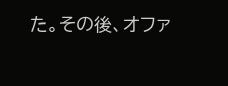た。その後、オファ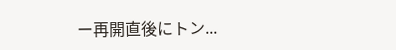ー再開直後にトン...